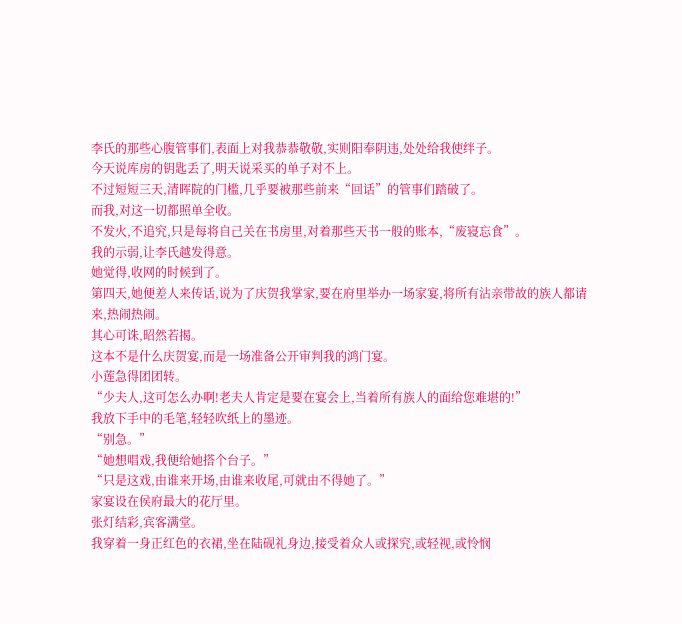李氏的那些心腹管事们,表面上对我恭恭敬敬,实则阳奉阴违,处处给我使绊子。
今天说库房的钥匙丢了,明天说采买的单子对不上。
不过短短三天,清晖院的门槛,几乎要被那些前来“回话”的管事们踏破了。
而我,对这一切都照单全收。
不发火,不追究,只是每将自己关在书房里,对着那些天书一般的账本,“废寝忘食”。
我的示弱,让李氏越发得意。
她觉得,收网的时候到了。
第四天,她便差人来传话,说为了庆贺我掌家,要在府里举办一场家宴,将所有沾亲带故的族人都请来,热闹热闹。
其心可诛,昭然若揭。
这本不是什么庆贺宴,而是一场准备公开审判我的鸿门宴。
小莲急得团团转。
“少夫人,这可怎么办啊!老夫人肯定是要在宴会上,当着所有族人的面给您难堪的!”
我放下手中的毛笔,轻轻吹纸上的墨迹。
“别急。”
“她想唱戏,我便给她搭个台子。”
“只是这戏,由谁来开场,由谁来收尾,可就由不得她了。”
家宴设在侯府最大的花厅里。
张灯结彩,宾客满堂。
我穿着一身正红色的衣裙,坐在陆砚礼身边,接受着众人或探究,或轻视,或怜悯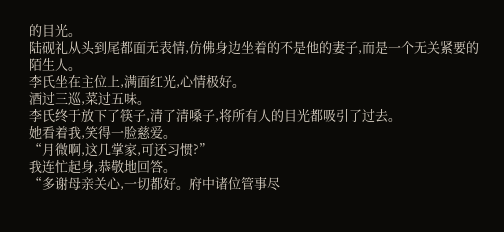的目光。
陆砚礼从头到尾都面无表情,仿佛身边坐着的不是他的妻子,而是一个无关紧要的陌生人。
李氏坐在主位上,满面红光,心情极好。
酒过三巡,菜过五味。
李氏终于放下了筷子,清了清嗓子,将所有人的目光都吸引了过去。
她看着我,笑得一脸慈爱。
“月微啊,这几掌家,可还习惯?”
我连忙起身,恭敬地回答。
“多谢母亲关心,一切都好。府中诸位管事尽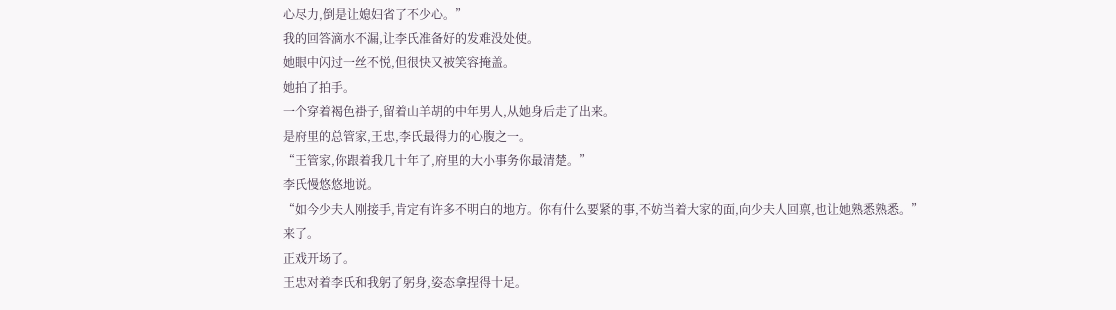心尽力,倒是让媳妇省了不少心。”
我的回答滴水不漏,让李氏准备好的发难没处使。
她眼中闪过一丝不悦,但很快又被笑容掩盖。
她拍了拍手。
一个穿着褐色褂子,留着山羊胡的中年男人,从她身后走了出来。
是府里的总管家,王忠,李氏最得力的心腹之一。
“王管家,你跟着我几十年了,府里的大小事务你最清楚。”
李氏慢悠悠地说。
“如今少夫人刚接手,肯定有许多不明白的地方。你有什么要紧的事,不妨当着大家的面,向少夫人回禀,也让她熟悉熟悉。”
来了。
正戏开场了。
王忠对着李氏和我躬了躬身,姿态拿捏得十足。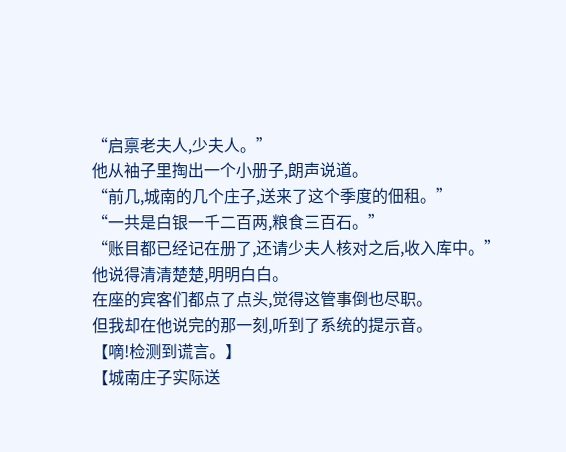“启禀老夫人,少夫人。”
他从袖子里掏出一个小册子,朗声说道。
“前几,城南的几个庄子,送来了这个季度的佃租。”
“一共是白银一千二百两,粮食三百石。”
“账目都已经记在册了,还请少夫人核对之后,收入库中。”
他说得清清楚楚,明明白白。
在座的宾客们都点了点头,觉得这管事倒也尽职。
但我却在他说完的那一刻,听到了系统的提示音。
【嘀!检测到谎言。】
【城南庄子实际送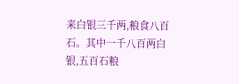来白银三千两,粮食八百石。其中一千八百两白银,五百石粮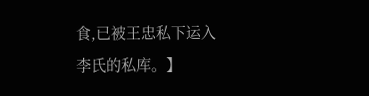食,已被王忠私下运入李氏的私库。】